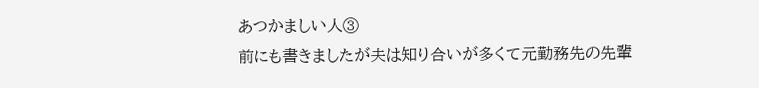あつかましい人③
前にも書きましたが夫は知り合いが多くて元勤務先の先輩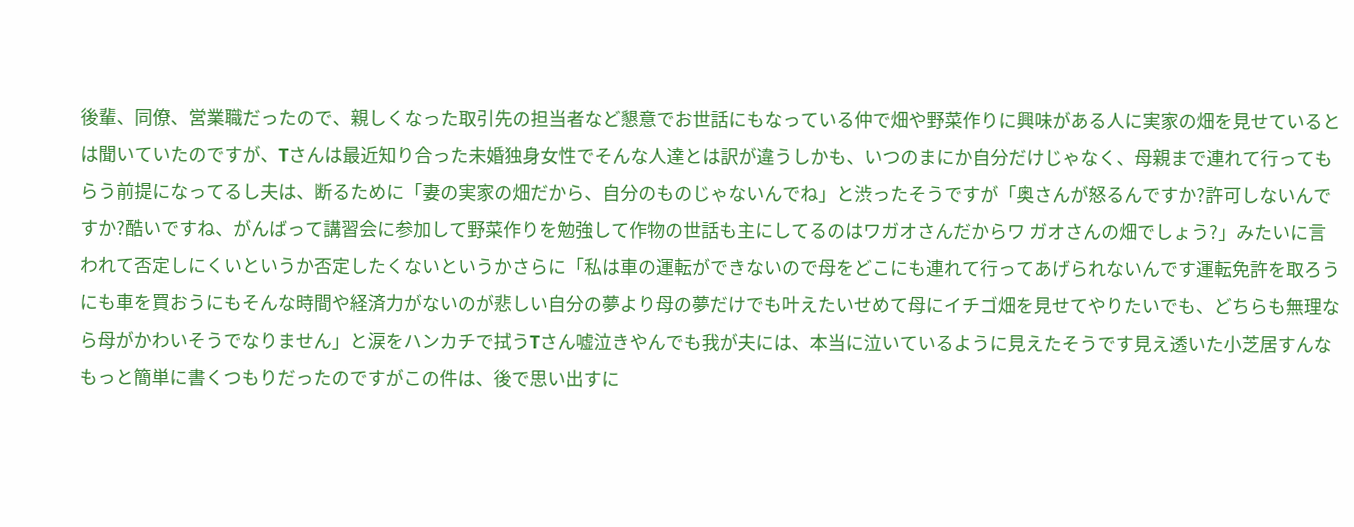後輩、同僚、営業職だったので、親しくなった取引先の担当者など懇意でお世話にもなっている仲で畑や野菜作りに興味がある人に実家の畑を見せているとは聞いていたのですが、Tさんは最近知り合った未婚独身女性でそんな人達とは訳が違うしかも、いつのまにか自分だけじゃなく、母親まで連れて行ってもらう前提になってるし夫は、断るために「妻の実家の畑だから、自分のものじゃないんでね」と渋ったそうですが「奥さんが怒るんですか?許可しないんですか?酷いですね、がんばって講習会に参加して野菜作りを勉強して作物の世話も主にしてるのはワガオさんだからワ ガオさんの畑でしょう?」みたいに言われて否定しにくいというか否定したくないというかさらに「私は車の運転ができないので母をどこにも連れて行ってあげられないんです運転免許を取ろうにも車を買おうにもそんな時間や経済力がないのが悲しい自分の夢より母の夢だけでも叶えたいせめて母にイチゴ畑を見せてやりたいでも、どちらも無理なら母がかわいそうでなりません」と涙をハンカチで拭うTさん嘘泣きやんでも我が夫には、本当に泣いているように見えたそうです見え透いた小芝居すんなもっと簡単に書くつもりだったのですがこの件は、後で思い出すに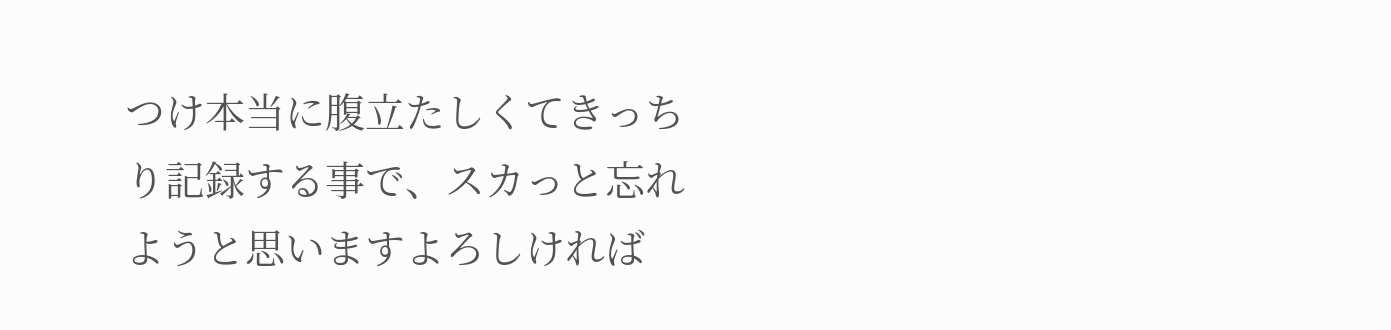つけ本当に腹立たしくてきっちり記録する事で、スカっと忘れようと思いますよろしければ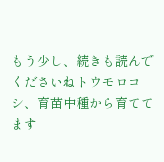もう少し、続きも読んでくださいねトウモロコシ、育苗中種から育ててます